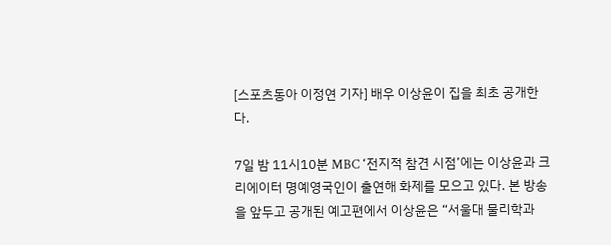[스포츠동아 이정연 기자] 배우 이상윤이 집을 최초 공개한다.

7일 밤 11시10분 MBC ‘전지적 참견 시점’에는 이상윤과 크리에이터 명예영국인이 출연해 화제를 모으고 있다. 본 방송을 앞두고 공개된 예고편에서 이상윤은 “서울대 물리학과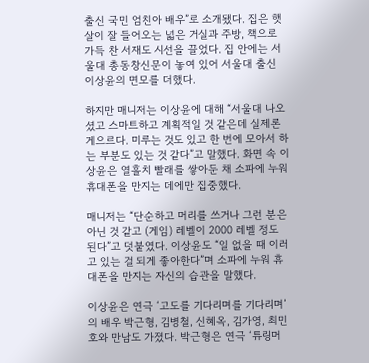출신 국민 엄친아 배우”로 소개됐다. 집은 햇살이 잘 들어오는 넓은 거실과 주방, 책으로 가득 찬 서재도 시선을 끌었다. 집 안에는 서울대 총동창신문이 놓여 있어 서울대 출신 이상윤의 면모를 더했다.

하지만 매니저는 이상윤에 대해 “서울대 나오셨고 스마트하고 계획적일 것 같은데 실제론 게으르다. 미루는 것도 있고 한 번에 모아서 하는 부분도 있는 것 같다”고 말했다. 화면 속 이상윤은 열흘치 빨래를 쌓아둔 채 소파에 누워 휴대폰을 만지는 데에만 집중했다.

매니저는 “단순하고 머리를 쓰거나 그런 분은 아닌 것 같고 (게임) 레벨이 2000 레벨 정도 된다”고 덧붙였다. 이상윤도 “일 없을 때 이러고 있는 걸 되게 좋아한다”며 소파에 누워 휴대폰을 만지는 자신의 습관을 말했다.

이상윤은 연극 ‘고도를 기다리며를 기다리며’의 배우 박근형, 김병철, 신혜옥, 김가영, 최민호와 만남도 가졌다. 박근형은 연극 ‘튜링머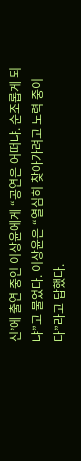신’에 출연 중인 이상윤에게 “공연은 어떠냐. 순조롭게 되냐”고 물었다. 이상윤은 “열심히 찾아가려고 노력 중이다”라고 답했다.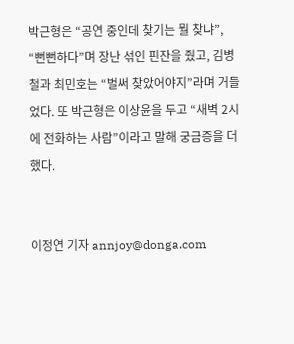박근형은 “공연 중인데 찾기는 뭘 찾냐”, “뻔뻔하다”며 장난 섞인 핀잔을 줬고, 김병철과 최민호는 “벌써 찾았어야지”라며 거들었다. 또 박근형은 이상윤을 두고 “새벽 2시에 전화하는 사람”이라고 말해 궁금증을 더했다.


이정연 기자 annjoy@donga.com